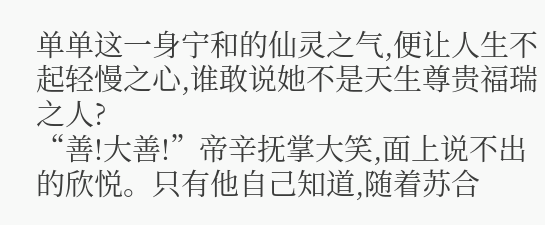单单这一身宁和的仙灵之气,便让人生不起轻慢之心,谁敢说她不是天生尊贵福瑞之人?
“善!大善!”帝辛抚掌大笑,面上说不出的欣悦。只有他自己知道,随着苏合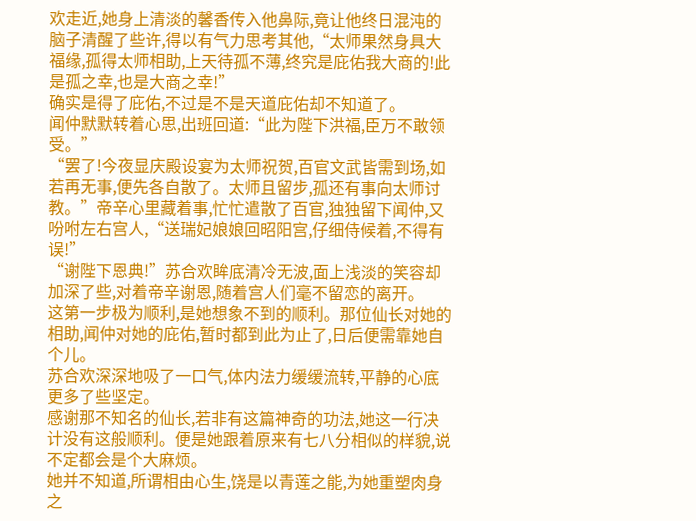欢走近,她身上清淡的馨香传入他鼻际,竟让他终日混沌的脑子清醒了些许,得以有气力思考其他,“太师果然身具大福缘,孤得太师相助,上天待孤不薄,终究是庇佑我大商的!此是孤之幸,也是大商之幸!”
确实是得了庇佑,不过是不是天道庇佑却不知道了。
闻仲默默转着心思,出班回道:“此为陛下洪福,臣万不敢领受。”
“罢了!今夜显庆殿设宴为太师祝贺,百官文武皆需到场,如若再无事,便先各自散了。太师且留步,孤还有事向太师讨教。”帝辛心里藏着事,忙忙遣散了百官,独独留下闻仲,又吩咐左右宫人,“送瑞妃娘娘回昭阳宫,仔细侍候着,不得有误!”
“谢陛下恩典!”苏合欢眸底清冷无波,面上浅淡的笑容却加深了些,对着帝辛谢恩,随着宫人们毫不留恋的离开。
这第一步极为顺利,是她想象不到的顺利。那位仙长对她的相助,闻仲对她的庇佑,暂时都到此为止了,日后便需靠她自个儿。
苏合欢深深地吸了一口气,体内法力缓缓流转,平静的心底更多了些坚定。
感谢那不知名的仙长,若非有这篇神奇的功法,她这一行决计没有这般顺利。便是她跟着原来有七八分相似的样貌,说不定都会是个大麻烦。
她并不知道,所谓相由心生,饶是以青莲之能,为她重塑肉身之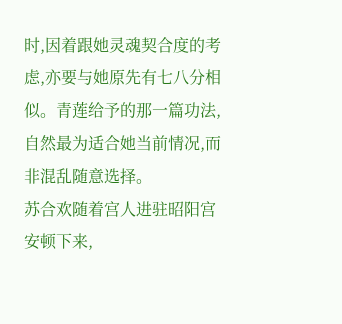时,因着跟她灵魂契合度的考虑,亦要与她原先有七八分相似。青莲给予的那一篇功法,自然最为适合她当前情况,而非混乱随意选择。
苏合欢随着宫人进驻昭阳宫安顿下来,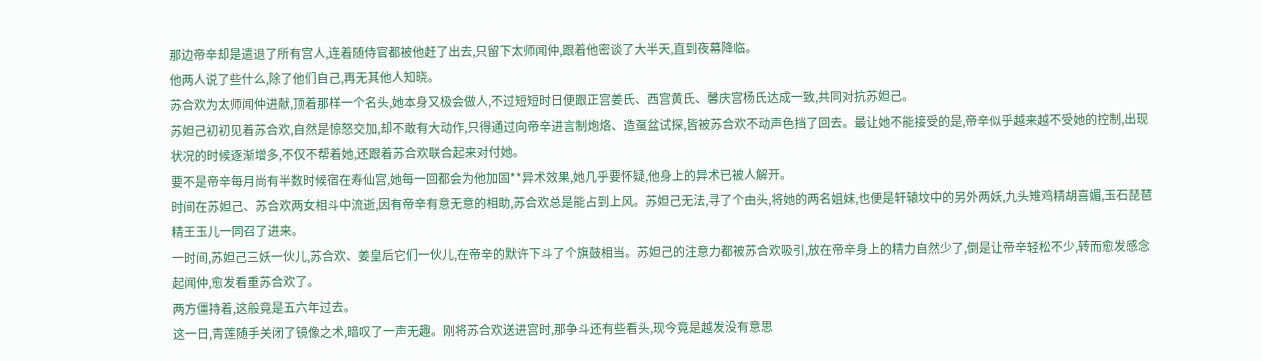那边帝辛却是遣退了所有宫人,连着随侍官都被他赶了出去,只留下太师闻仲,跟着他密谈了大半天,直到夜幕降临。
他两人说了些什么,除了他们自己,再无其他人知晓。
苏合欢为太师闻仲进献,顶着那样一个名头,她本身又极会做人,不过短短时日便跟正宫姜氏、西宫黄氏、馨庆宫杨氏达成一致,共同对抗苏妲己。
苏妲己初初见着苏合欢,自然是惊怒交加,却不敢有大动作,只得通过向帝辛进言制炮烙、造虿盆试探,皆被苏合欢不动声色挡了回去。最让她不能接受的是,帝辛似乎越来越不受她的控制,出现状况的时候逐渐增多,不仅不帮着她,还跟着苏合欢联合起来对付她。
要不是帝辛每月尚有半数时候宿在寿仙宫,她每一回都会为他加固**异术效果,她几乎要怀疑,他身上的异术已被人解开。
时间在苏妲己、苏合欢两女相斗中流逝,因有帝辛有意无意的相助,苏合欢总是能占到上风。苏妲己无法,寻了个由头,将她的两名姐妹,也便是轩辕坟中的另外两妖,九头雉鸡精胡喜媚,玉石琵琶精王玉儿一同召了进来。
一时间,苏妲己三妖一伙儿,苏合欢、姜皇后它们一伙儿,在帝辛的默许下斗了个旗鼓相当。苏妲己的注意力都被苏合欢吸引,放在帝辛身上的精力自然少了,倒是让帝辛轻松不少,转而愈发感念起闻仲,愈发看重苏合欢了。
两方僵持着,这般竟是五六年过去。
这一日,青莲随手关闭了镜像之术,暗叹了一声无趣。刚将苏合欢送进宫时,那争斗还有些看头,现今竟是越发没有意思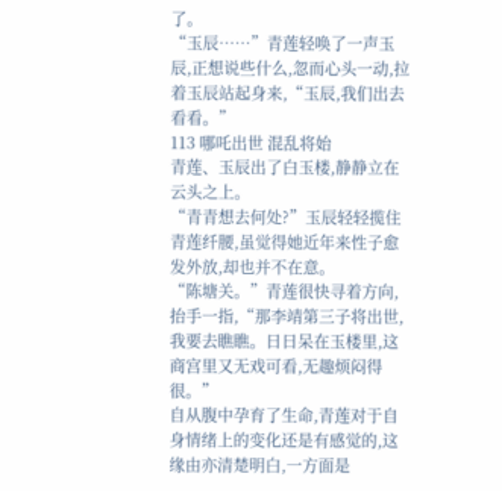了。
“玉辰……”青莲轻唤了一声玉辰,正想说些什么,忽而心头一动,拉着玉辰站起身来,“玉辰,我们出去看看。”
113 哪吒出世 混乱将始
青莲、玉辰出了白玉楼,静静立在云头之上。
“青青想去何处?”玉辰轻轻揽住青莲纤腰,虽觉得她近年来性子愈发外放,却也并不在意。
“陈塘关。”青莲很快寻着方向,抬手一指,“那李靖第三子将出世,我要去瞧瞧。日日呆在玉楼里,这商宫里又无戏可看,无趣烦闷得很。”
自从腹中孕育了生命,青莲对于自身情绪上的变化还是有感觉的,这缘由亦清楚明白,一方面是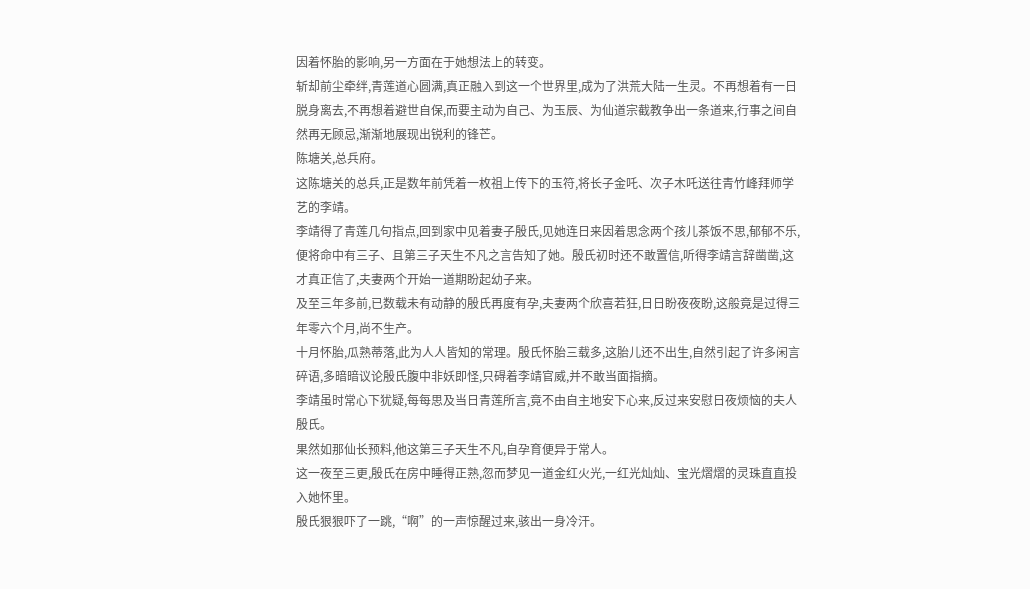因着怀胎的影响,另一方面在于她想法上的转变。
斩却前尘牵绊,青莲道心圆满,真正融入到这一个世界里,成为了洪荒大陆一生灵。不再想着有一日脱身离去,不再想着避世自保,而要主动为自己、为玉辰、为仙道宗截教争出一条道来,行事之间自然再无顾忌,渐渐地展现出锐利的锋芒。
陈塘关,总兵府。
这陈塘关的总兵,正是数年前凭着一枚祖上传下的玉符,将长子金吒、次子木吒送往青竹峰拜师学艺的李靖。
李靖得了青莲几句指点,回到家中见着妻子殷氏,见她连日来因着思念两个孩儿茶饭不思,郁郁不乐,便将命中有三子、且第三子天生不凡之言告知了她。殷氏初时还不敢置信,听得李靖言辞凿凿,这才真正信了,夫妻两个开始一道期盼起幼子来。
及至三年多前,已数载未有动静的殷氏再度有孕,夫妻两个欣喜若狂,日日盼夜夜盼,这般竟是过得三年零六个月,尚不生产。
十月怀胎,瓜熟蒂落,此为人人皆知的常理。殷氏怀胎三载多,这胎儿还不出生,自然引起了许多闲言碎语,多暗暗议论殷氏腹中非妖即怪,只碍着李靖官威,并不敢当面指摘。
李靖虽时常心下犹疑,每每思及当日青莲所言,竟不由自主地安下心来,反过来安慰日夜烦恼的夫人殷氏。
果然如那仙长预料,他这第三子天生不凡,自孕育便异于常人。
这一夜至三更,殷氏在房中睡得正熟,忽而梦见一道金红火光,一红光灿灿、宝光熠熠的灵珠直直投入她怀里。
殷氏狠狠吓了一跳,“啊”的一声惊醒过来,骇出一身冷汗。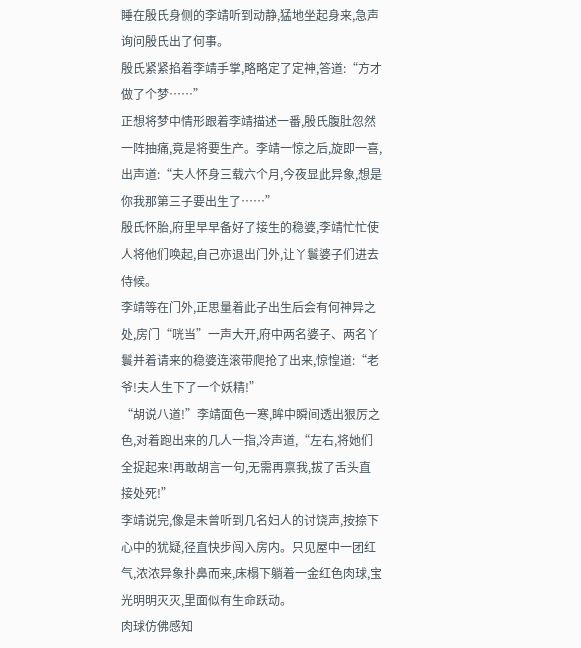睡在殷氏身侧的李靖听到动静,猛地坐起身来,急声询问殷氏出了何事。
殷氏紧紧掐着李靖手掌,略略定了定神,答道:“方才做了个梦……”
正想将梦中情形跟着李靖描述一番,殷氏腹肚忽然一阵抽痛,竟是将要生产。李靖一惊之后,旋即一喜,出声道:“夫人怀身三载六个月,今夜显此异象,想是你我那第三子要出生了……”
殷氏怀胎,府里早早备好了接生的稳婆,李靖忙忙使人将他们唤起,自己亦退出门外,让丫鬟婆子们进去侍候。
李靖等在门外,正思量着此子出生后会有何神异之处,房门“咣当”一声大开,府中两名婆子、两名丫鬟并着请来的稳婆连滚带爬抢了出来,惊惶道:“老爷!夫人生下了一个妖精!”
“胡说八道!”李靖面色一寒,眸中瞬间透出狠厉之色,对着跑出来的几人一指,冷声道,“左右,将她们全捉起来!再敢胡言一句,无需再禀我,拔了舌头直接处死!”
李靖说完,像是未曾听到几名妇人的讨饶声,按捺下心中的犹疑,径直快步闯入房内。只见屋中一团红气,浓浓异象扑鼻而来,床榻下躺着一金红色肉球,宝光明明灭灭,里面似有生命跃动。
肉球仿佛感知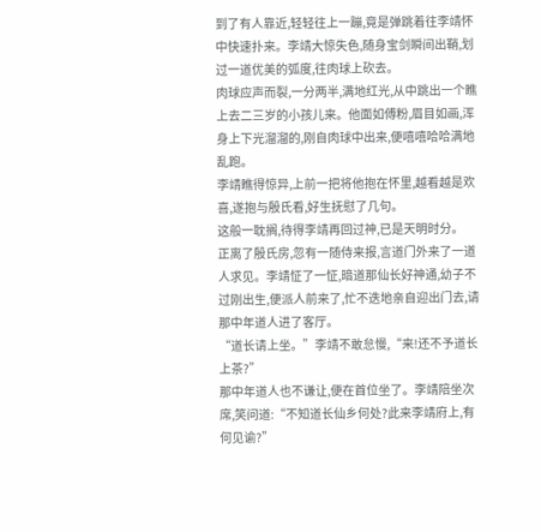到了有人靠近,轻轻往上一蹦,竟是弹跳着往李靖怀中快速扑来。李靖大惊失色,随身宝剑瞬间出鞘,划过一道优美的弧度,往肉球上砍去。
肉球应声而裂,一分两半,满地红光,从中跳出一个瞧上去二三岁的小孩儿来。他面如傅粉,眉目如画,浑身上下光溜溜的,刚自肉球中出来,便嘻嘻哈哈满地乱跑。
李靖瞧得惊异,上前一把将他抱在怀里,越看越是欢喜,遂抱与殷氏看,好生抚慰了几句。
这般一耽搁,待得李靖再回过神,已是天明时分。
正离了殷氏房,忽有一随侍来报,言道门外来了一道人求见。李靖怔了一怔,暗道那仙长好神通,幼子不过刚出生,便派人前来了,忙不迭地亲自迎出门去,请那中年道人进了客厅。
“道长请上坐。”李靖不敢怠慢,“来!还不予道长上茶?”
那中年道人也不谦让,便在首位坐了。李靖陪坐次席,笑问道:“不知道长仙乡何处?此来李靖府上,有何见谕?”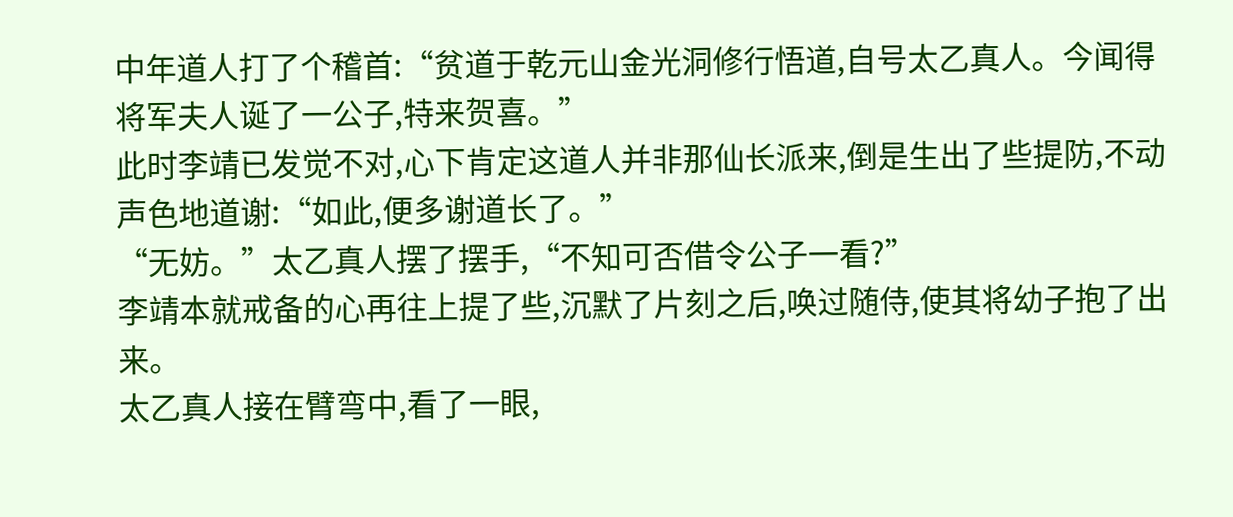中年道人打了个稽首:“贫道于乾元山金光洞修行悟道,自号太乙真人。今闻得将军夫人诞了一公子,特来贺喜。”
此时李靖已发觉不对,心下肯定这道人并非那仙长派来,倒是生出了些提防,不动声色地道谢:“如此,便多谢道长了。”
“无妨。”太乙真人摆了摆手,“不知可否借令公子一看?”
李靖本就戒备的心再往上提了些,沉默了片刻之后,唤过随侍,使其将幼子抱了出来。
太乙真人接在臂弯中,看了一眼,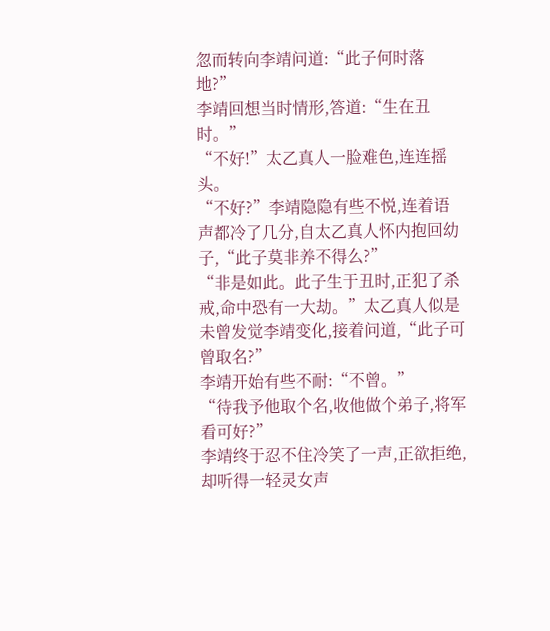忽而转向李靖问道:“此子何时落地?”
李靖回想当时情形,答道:“生在丑时。”
“不好!”太乙真人一脸难色,连连摇头。
“不好?”李靖隐隐有些不悦,连着语声都冷了几分,自太乙真人怀内抱回幼子,“此子莫非养不得么?”
“非是如此。此子生于丑时,正犯了杀戒,命中恐有一大劫。”太乙真人似是未曾发觉李靖变化,接着问道,“此子可曾取名?”
李靖开始有些不耐:“不曾。”
“待我予他取个名,收他做个弟子,将军看可好?”
李靖终于忍不住冷笑了一声,正欲拒绝,却听得一轻灵女声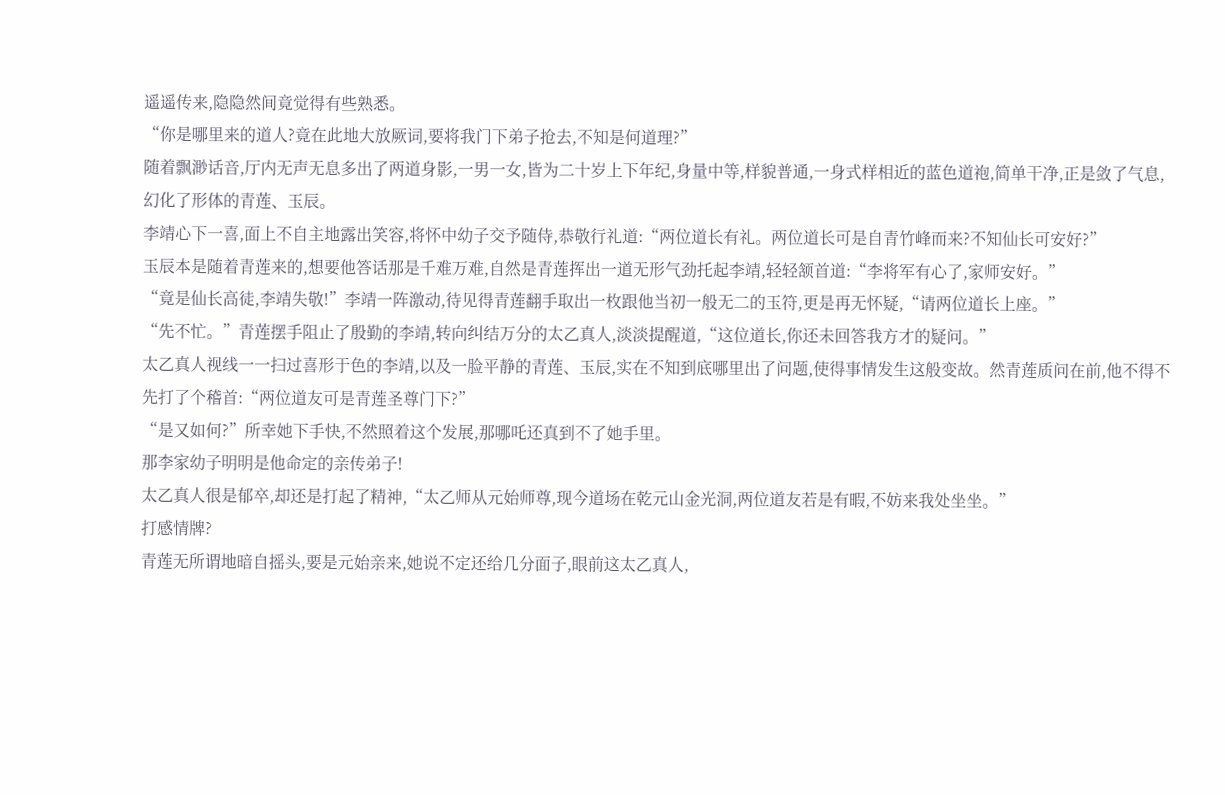遥遥传来,隐隐然间竟觉得有些熟悉。
“你是哪里来的道人?竟在此地大放厥词,要将我门下弟子抢去,不知是何道理?”
随着飘渺话音,厅内无声无息多出了两道身影,一男一女,皆为二十岁上下年纪,身量中等,样貌普通,一身式样相近的蓝色道袍,简单干净,正是敛了气息,幻化了形体的青莲、玉辰。
李靖心下一喜,面上不自主地露出笑容,将怀中幼子交予随侍,恭敬行礼道:“两位道长有礼。两位道长可是自青竹峰而来?不知仙长可安好?”
玉辰本是随着青莲来的,想要他答话那是千难万难,自然是青莲挥出一道无形气劲托起李靖,轻轻颔首道:“李将军有心了,家师安好。”
“竟是仙长高徒,李靖失敬!”李靖一阵激动,待见得青莲翻手取出一枚跟他当初一般无二的玉符,更是再无怀疑,“请两位道长上座。”
“先不忙。”青莲摆手阻止了殷勤的李靖,转向纠结万分的太乙真人,淡淡提醒道,“这位道长,你还未回答我方才的疑问。”
太乙真人视线一一扫过喜形于色的李靖,以及一脸平静的青莲、玉辰,实在不知到底哪里出了问题,使得事情发生这般变故。然青莲质问在前,他不得不先打了个稽首:“两位道友可是青莲圣尊门下?”
“是又如何?”所幸她下手快,不然照着这个发展,那哪吒还真到不了她手里。
那李家幼子明明是他命定的亲传弟子!
太乙真人很是郁卒,却还是打起了精神,“太乙师从元始师尊,现今道场在乾元山金光洞,两位道友若是有暇,不妨来我处坐坐。”
打感情牌?
青莲无所谓地暗自摇头,要是元始亲来,她说不定还给几分面子,眼前这太乙真人,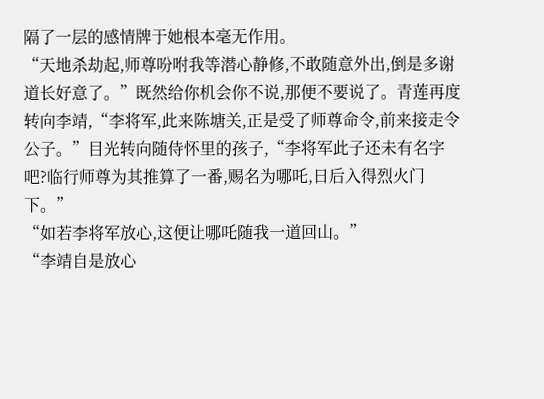隔了一层的感情牌于她根本毫无作用。
“天地杀劫起,师尊吩咐我等潜心静修,不敢随意外出,倒是多谢道长好意了。”既然给你机会你不说,那便不要说了。青莲再度转向李靖,“李将军,此来陈塘关,正是受了师尊命令,前来接走令公子。”目光转向随侍怀里的孩子,“李将军此子还未有名字吧?临行师尊为其推算了一番,赐名为哪吒,日后入得烈火门下。”
“如若李将军放心,这便让哪吒随我一道回山。”
“李靖自是放心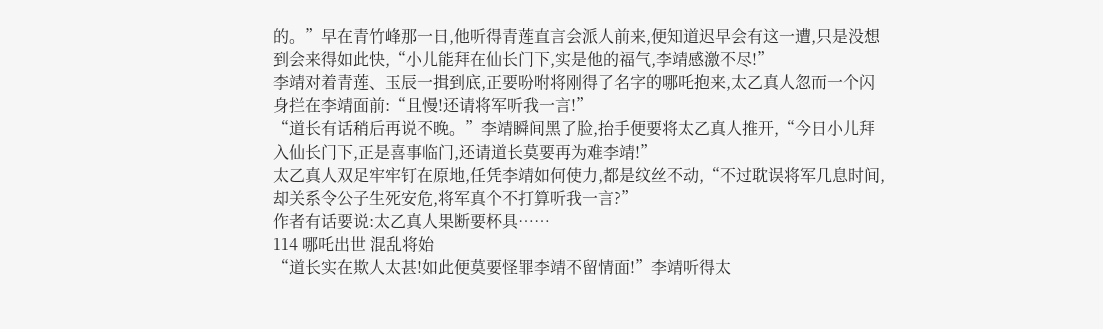的。”早在青竹峰那一日,他听得青莲直言会派人前来,便知道迟早会有这一遭,只是没想到会来得如此快,“小儿能拜在仙长门下,实是他的福气,李靖感激不尽!”
李靖对着青莲、玉辰一揖到底,正要吩咐将刚得了名字的哪吒抱来,太乙真人忽而一个闪身拦在李靖面前:“且慢!还请将军听我一言!”
“道长有话稍后再说不晚。”李靖瞬间黑了脸,抬手便要将太乙真人推开,“今日小儿拜入仙长门下,正是喜事临门,还请道长莫要再为难李靖!”
太乙真人双足牢牢钉在原地,任凭李靖如何使力,都是纹丝不动,“不过耽误将军几息时间,却关系令公子生死安危,将军真个不打算听我一言?”
作者有话要说:太乙真人果断要杯具……
114 哪吒出世 混乱将始
“道长实在欺人太甚!如此便莫要怪罪李靖不留情面!”李靖听得太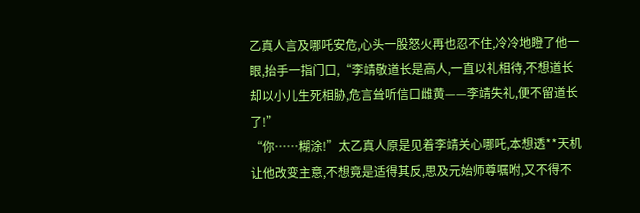乙真人言及哪吒安危,心头一股怒火再也忍不住,冷冷地瞪了他一眼,抬手一指门口,“李靖敬道长是高人,一直以礼相待,不想道长却以小儿生死相胁,危言耸听信口雌黄——李靖失礼,便不留道长了!”
“你……糊涂!”太乙真人原是见着李靖关心哪吒,本想透**天机让他改变主意,不想竟是适得其反,思及元始师尊嘱咐,又不得不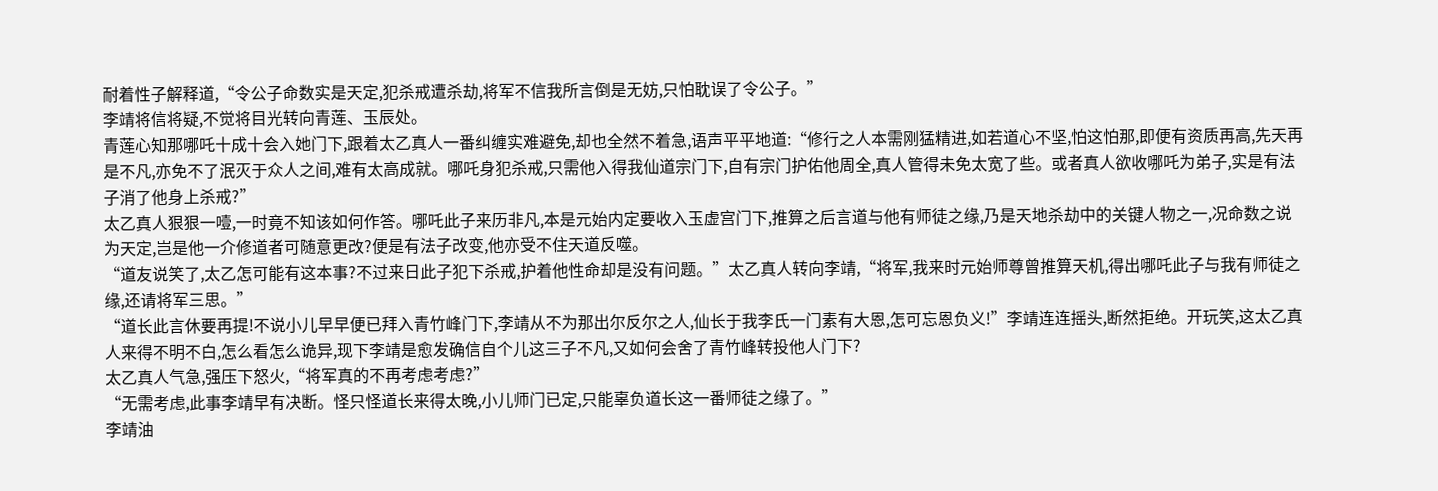耐着性子解释道,“令公子命数实是天定,犯杀戒遭杀劫,将军不信我所言倒是无妨,只怕耽误了令公子。”
李靖将信将疑,不觉将目光转向青莲、玉辰处。
青莲心知那哪吒十成十会入她门下,跟着太乙真人一番纠缠实难避免,却也全然不着急,语声平平地道:“修行之人本需刚猛精进,如若道心不坚,怕这怕那,即便有资质再高,先天再是不凡,亦免不了泯灭于众人之间,难有太高成就。哪吒身犯杀戒,只需他入得我仙道宗门下,自有宗门护佑他周全,真人管得未免太宽了些。或者真人欲收哪吒为弟子,实是有法子消了他身上杀戒?”
太乙真人狠狠一噎,一时竟不知该如何作答。哪吒此子来历非凡,本是元始内定要收入玉虚宫门下,推算之后言道与他有师徒之缘,乃是天地杀劫中的关键人物之一,况命数之说为天定,岂是他一介修道者可随意更改?便是有法子改变,他亦受不住天道反噬。
“道友说笑了,太乙怎可能有这本事?不过来日此子犯下杀戒,护着他性命却是没有问题。”太乙真人转向李靖,“将军,我来时元始师尊曾推算天机,得出哪吒此子与我有师徒之缘,还请将军三思。”
“道长此言休要再提!不说小儿早早便已拜入青竹峰门下,李靖从不为那出尔反尔之人,仙长于我李氏一门素有大恩,怎可忘恩负义!”李靖连连摇头,断然拒绝。开玩笑,这太乙真人来得不明不白,怎么看怎么诡异,现下李靖是愈发确信自个儿这三子不凡,又如何会舍了青竹峰转投他人门下?
太乙真人气急,强压下怒火,“将军真的不再考虑考虑?”
“无需考虑,此事李靖早有决断。怪只怪道长来得太晚,小儿师门已定,只能辜负道长这一番师徒之缘了。”
李靖油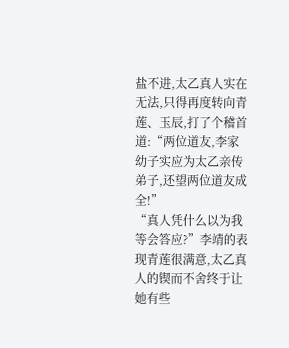盐不进,太乙真人实在无法,只得再度转向青莲、玉辰,打了个稽首道:“两位道友,李家幼子实应为太乙亲传弟子,还望两位道友成全!”
“真人凭什么以为我等会答应?”李靖的表现青莲很满意,太乙真人的锲而不舍终于让她有些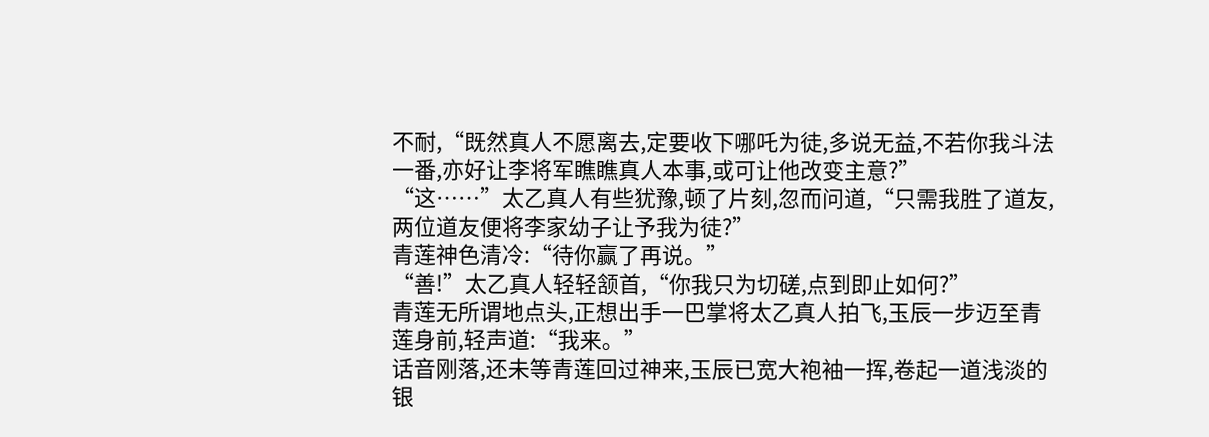不耐,“既然真人不愿离去,定要收下哪吒为徒,多说无益,不若你我斗法一番,亦好让李将军瞧瞧真人本事,或可让他改变主意?”
“这……”太乙真人有些犹豫,顿了片刻,忽而问道,“只需我胜了道友,两位道友便将李家幼子让予我为徒?”
青莲神色清冷:“待你赢了再说。”
“善!”太乙真人轻轻颔首,“你我只为切磋,点到即止如何?”
青莲无所谓地点头,正想出手一巴掌将太乙真人拍飞,玉辰一步迈至青莲身前,轻声道:“我来。”
话音刚落,还未等青莲回过神来,玉辰已宽大袍袖一挥,卷起一道浅淡的银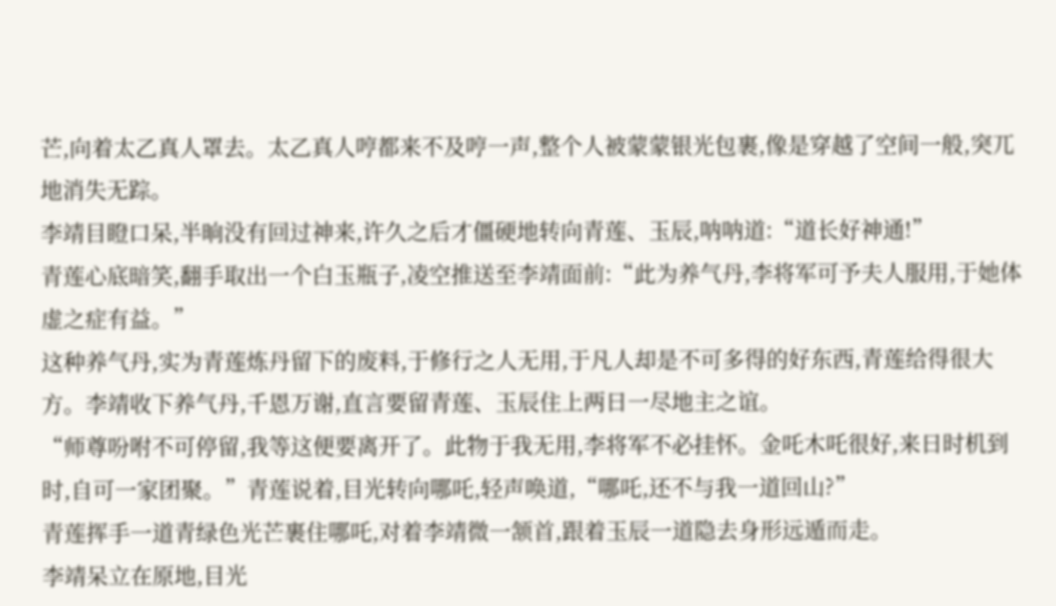芒,向着太乙真人罩去。太乙真人哼都来不及哼一声,整个人被蒙蒙银光包裹,像是穿越了空间一般,突兀地消失无踪。
李靖目瞪口呆,半晌没有回过神来,许久之后才僵硬地转向青莲、玉辰,呐呐道:“道长好神通!”
青莲心底暗笑,翻手取出一个白玉瓶子,凌空推送至李靖面前:“此为养气丹,李将军可予夫人服用,于她体虚之症有益。”
这种养气丹,实为青莲炼丹留下的废料,于修行之人无用,于凡人却是不可多得的好东西,青莲给得很大方。李靖收下养气丹,千恩万谢,直言要留青莲、玉辰住上两日一尽地主之谊。
“师尊吩咐不可停留,我等这便要离开了。此物于我无用,李将军不必挂怀。金吒木吒很好,来日时机到时,自可一家团聚。”青莲说着,目光转向哪吒,轻声唤道,“哪吒,还不与我一道回山?”
青莲挥手一道青绿色光芒裹住哪吒,对着李靖微一颔首,跟着玉辰一道隐去身形远遁而走。
李靖呆立在原地,目光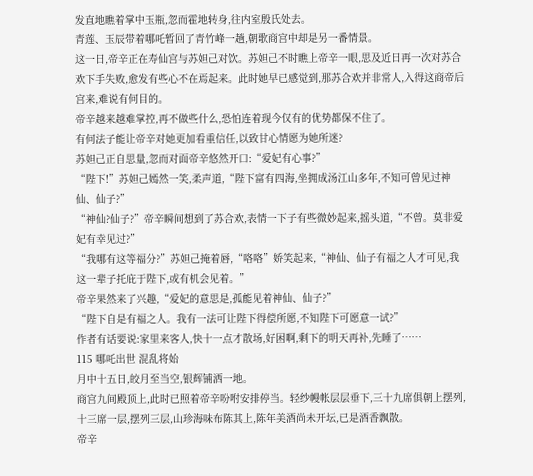发直地瞧着掌中玉瓶,忽而霍地转身,往内室殷氏处去。
青莲、玉辰带着哪吒暂回了青竹峰一趟,朝歌商宫中却是另一番情景。
这一日,帝辛正在寿仙宫与苏妲己对饮。苏妲己不时瞧上帝辛一眼,思及近日再一次对苏合欢下手失败,愈发有些心不在焉起来。此时她早已感觉到,那苏合欢并非常人,入得这商帝后宫来,难说有何目的。
帝辛越来越难掌控,再不做些什么,恐怕连着现今仅有的优势都保不住了。
有何法子能让帝辛对她更加看重信任,以致甘心情愿为她所迷?
苏妲己正自思量,忽而对面帝辛悠然开口:“爱妃有心事?”
“陛下!”苏妲己嫣然一笑,柔声道,“陛下富有四海,坐拥成汤江山多年,不知可曾见过神仙、仙子?”
“神仙?仙子?”帝辛瞬间想到了苏合欢,表情一下子有些微妙起来,摇头道,“不曾。莫非爱妃有幸见过?”
“我哪有这等福分?”苏妲己掩着唇,“咯咯”娇笑起来,“神仙、仙子有福之人才可见,我这一辈子托庇于陛下,或有机会见着。”
帝辛果然来了兴趣,“爱妃的意思是,孤能见着神仙、仙子?”
“陛下自是有福之人。我有一法可让陛下得偿所愿,不知陛下可愿意一试?”
作者有话要说:家里来客人,快十一点才散场,好困啊,剩下的明天再补,先睡了……
115 哪吒出世 混乱将始
月中十五日,皎月至当空,银辉铺洒一地。
商宫九间殿顶上,此时已照着帝辛吩咐安排停当。轻纱幔帐层层垂下,三十九席俱朝上摆列,十三席一层,摆列三层,山珍海味布陈其上,陈年美酒尚未开坛,已是酒香飘散。
帝辛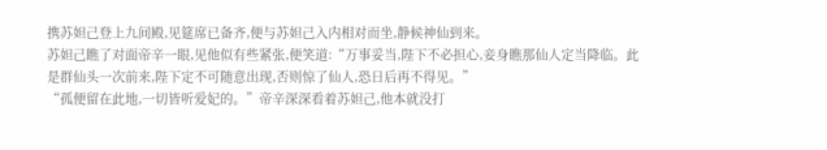携苏妲己登上九间殿,见筵席已备齐,便与苏妲己入内相对而坐,静候神仙到来。
苏妲己瞧了对面帝辛一眼,见他似有些紧张,便笑道:“万事妥当,陛下不必担心,妾身瞧那仙人定当降临。此是群仙头一次前来,陛下定不可随意出现,否则惊了仙人,恐日后再不得见。”
“孤便留在此地,一切皆听爱妃的。”帝辛深深看着苏妲己,他本就没打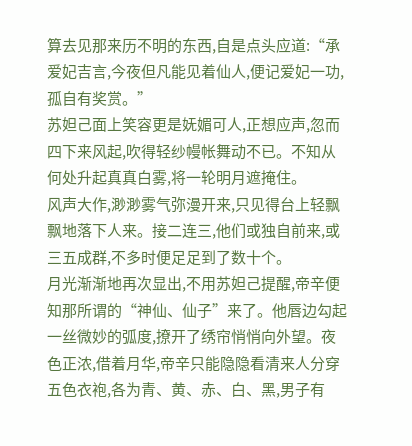算去见那来历不明的东西,自是点头应道:“承爱妃吉言,今夜但凡能见着仙人,便记爱妃一功,孤自有奖赏。”
苏妲己面上笑容更是妩媚可人,正想应声,忽而四下来风起,吹得轻纱幔帐舞动不已。不知从何处升起真真白雾,将一轮明月遮掩住。
风声大作,渺渺雾气弥漫开来,只见得台上轻飘飘地落下人来。接二连三,他们或独自前来,或三五成群,不多时便足足到了数十个。
月光渐渐地再次显出,不用苏妲己提醒,帝辛便知那所谓的“神仙、仙子”来了。他唇边勾起一丝微妙的弧度,撩开了绣帘悄悄向外望。夜色正浓,借着月华,帝辛只能隐隐看清来人分穿五色衣袍,各为青、黄、赤、白、黑,男子有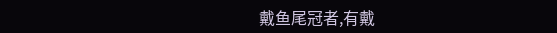戴鱼尾冠者,有戴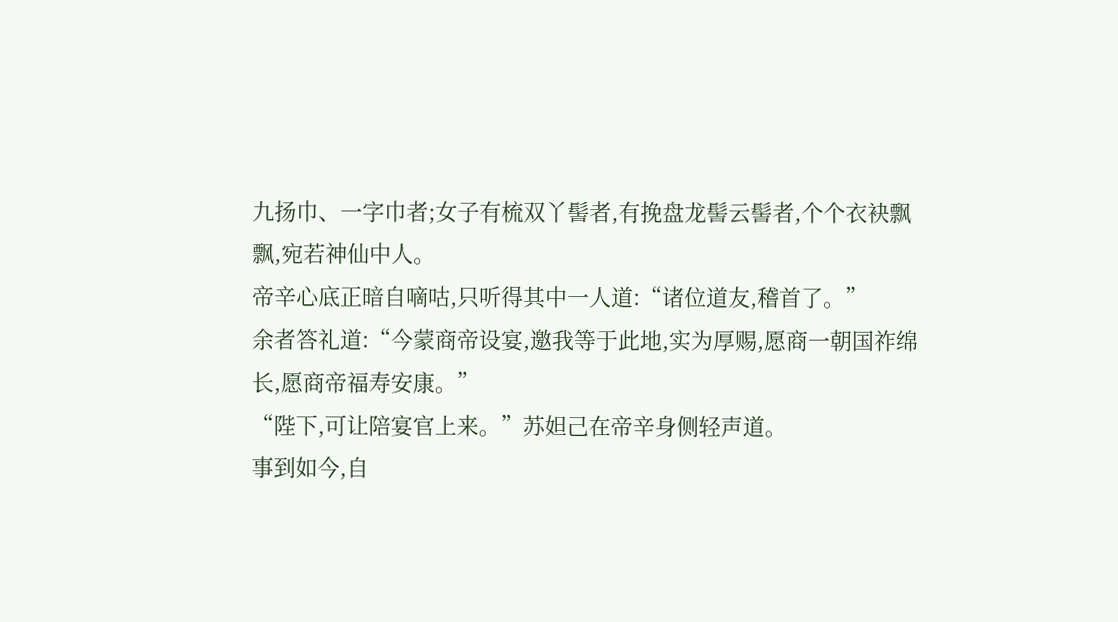九扬巾、一字巾者;女子有梳双丫髻者,有挽盘龙髻云髻者,个个衣袂飘飘,宛若神仙中人。
帝辛心底正暗自嘀咕,只听得其中一人道:“诸位道友,稽首了。”
余者答礼道:“今蒙商帝设宴,邀我等于此地,实为厚赐,愿商一朝国祚绵长,愿商帝福寿安康。”
“陛下,可让陪宴官上来。”苏妲己在帝辛身侧轻声道。
事到如今,自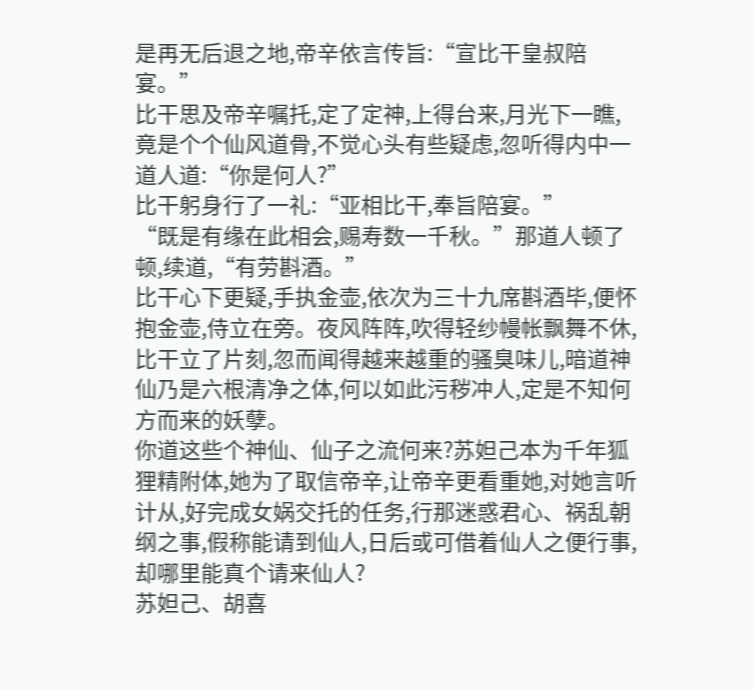是再无后退之地,帝辛依言传旨:“宣比干皇叔陪宴。”
比干思及帝辛嘱托,定了定神,上得台来,月光下一瞧,竟是个个仙风道骨,不觉心头有些疑虑,忽听得内中一道人道:“你是何人?”
比干躬身行了一礼:“亚相比干,奉旨陪宴。”
“既是有缘在此相会,赐寿数一千秋。”那道人顿了顿,续道,“有劳斟酒。”
比干心下更疑,手执金壶,依次为三十九席斟酒毕,便怀抱金壶,侍立在旁。夜风阵阵,吹得轻纱幔帐飘舞不休,比干立了片刻,忽而闻得越来越重的骚臭味儿,暗道神仙乃是六根清净之体,何以如此污秽冲人,定是不知何方而来的妖孽。
你道这些个神仙、仙子之流何来?苏妲己本为千年狐狸精附体,她为了取信帝辛,让帝辛更看重她,对她言听计从,好完成女娲交托的任务,行那迷惑君心、祸乱朝纲之事,假称能请到仙人,日后或可借着仙人之便行事,却哪里能真个请来仙人?
苏妲己、胡喜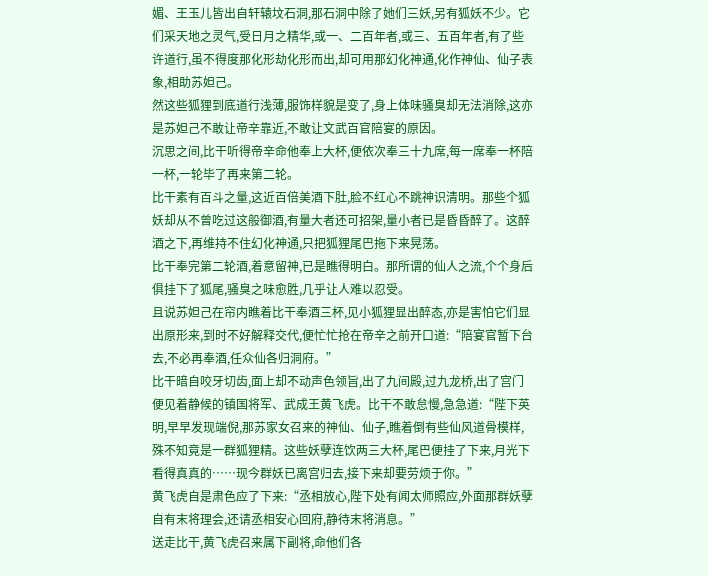媚、王玉儿皆出自轩辕坟石洞,那石洞中除了她们三妖,另有狐妖不少。它们采天地之灵气,受日月之精华,或一、二百年者,或三、五百年者,有了些许道行,虽不得度那化形劫化形而出,却可用那幻化神通,化作神仙、仙子表象,相助苏妲己。
然这些狐狸到底道行浅薄,服饰样貌是变了,身上体味骚臭却无法消除,这亦是苏妲己不敢让帝辛靠近,不敢让文武百官陪宴的原因。
沉思之间,比干听得帝辛命他奉上大杯,便依次奉三十九席,每一席奉一杯陪一杯,一轮毕了再来第二轮。
比干素有百斗之量,这近百倍美酒下肚,脸不红心不跳神识清明。那些个狐妖却从不曾吃过这般御酒,有量大者还可招架,量小者已是昏昏醉了。这醉酒之下,再维持不住幻化神通,只把狐狸尾巴拖下来晃荡。
比干奉完第二轮酒,着意留神,已是瞧得明白。那所谓的仙人之流,个个身后俱挂下了狐尾,骚臭之味愈胜,几乎让人难以忍受。
且说苏妲己在帘内瞧着比干奉酒三杯,见小狐狸显出醉态,亦是害怕它们显出原形来,到时不好解释交代,便忙忙抢在帝辛之前开口道:“陪宴官暂下台去,不必再奉酒,任众仙各归洞府。”
比干暗自咬牙切齿,面上却不动声色领旨,出了九间殿,过九龙桥,出了宫门便见着静候的镇国将军、武成王黄飞虎。比干不敢怠慢,急急道:“陛下英明,早早发现端倪,那苏家女召来的神仙、仙子,瞧着倒有些仙风道骨模样,殊不知竟是一群狐狸精。这些妖孽连饮两三大杯,尾巴便挂了下来,月光下看得真真的……现今群妖已离宫归去,接下来却要劳烦于你。”
黄飞虎自是肃色应了下来:“丞相放心,陛下处有闻太师照应,外面那群妖孽自有末将理会,还请丞相安心回府,静待末将消息。”
送走比干,黄飞虎召来属下副将,命他们各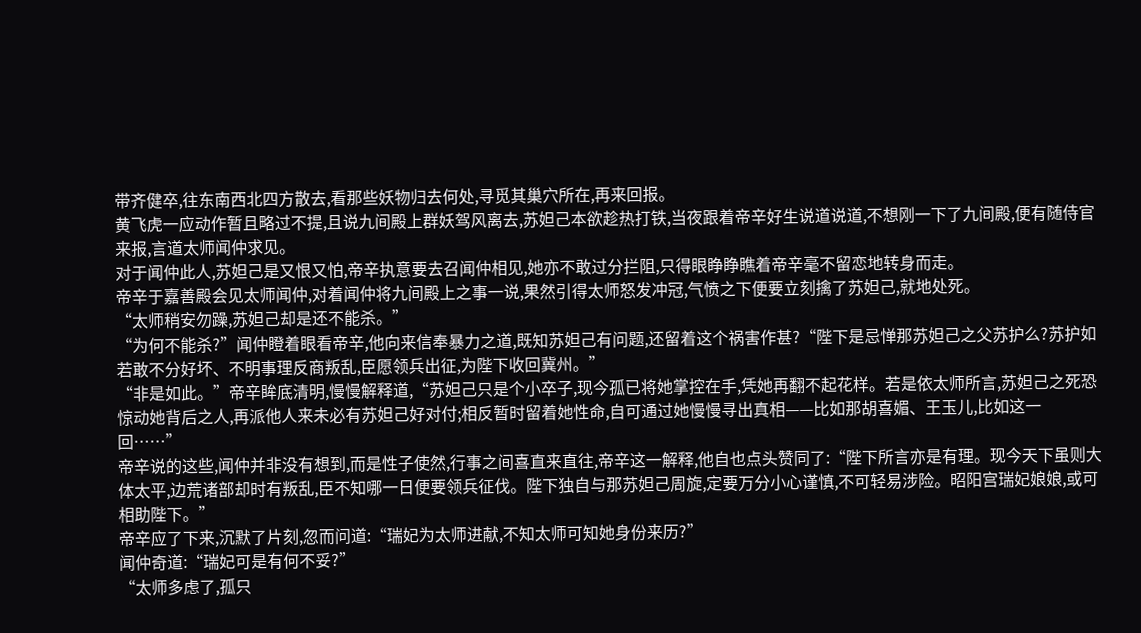带齐健卒,往东南西北四方散去,看那些妖物归去何处,寻觅其巢穴所在,再来回报。
黄飞虎一应动作暂且略过不提,且说九间殿上群妖驾风离去,苏妲己本欲趁热打铁,当夜跟着帝辛好生说道说道,不想刚一下了九间殿,便有随侍官来报,言道太师闻仲求见。
对于闻仲此人,苏妲己是又恨又怕,帝辛执意要去召闻仲相见,她亦不敢过分拦阻,只得眼睁睁瞧着帝辛毫不留恋地转身而走。
帝辛于嘉善殿会见太师闻仲,对着闻仲将九间殿上之事一说,果然引得太师怒发冲冠,气愤之下便要立刻擒了苏妲己,就地处死。
“太师稍安勿躁,苏妲己却是还不能杀。”
“为何不能杀?”闻仲瞪着眼看帝辛,他向来信奉暴力之道,既知苏妲己有问题,还留着这个祸害作甚?“陛下是忌惮那苏妲己之父苏护么?苏护如若敢不分好坏、不明事理反商叛乱,臣愿领兵出征,为陛下收回冀州。”
“非是如此。”帝辛眸底清明,慢慢解释道,“苏妲己只是个小卒子,现今孤已将她掌控在手,凭她再翻不起花样。若是依太师所言,苏妲己之死恐惊动她背后之人,再派他人来未必有苏妲己好对付;相反暂时留着她性命,自可通过她慢慢寻出真相——比如那胡喜媚、王玉儿,比如这一回……”
帝辛说的这些,闻仲并非没有想到,而是性子使然,行事之间喜直来直往,帝辛这一解释,他自也点头赞同了:“陛下所言亦是有理。现今天下虽则大体太平,边荒诸部却时有叛乱,臣不知哪一日便要领兵征伐。陛下独自与那苏妲己周旋,定要万分小心谨慎,不可轻易涉险。昭阳宫瑞妃娘娘,或可相助陛下。”
帝辛应了下来,沉默了片刻,忽而问道:“瑞妃为太师进献,不知太师可知她身份来历?”
闻仲奇道:“瑞妃可是有何不妥?”
“太师多虑了,孤只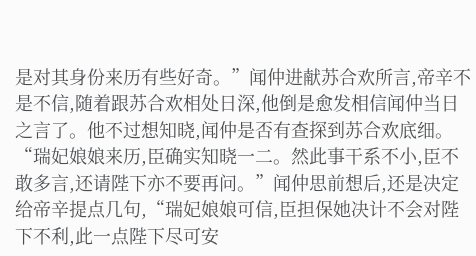是对其身份来历有些好奇。”闻仲进献苏合欢所言,帝辛不是不信,随着跟苏合欢相处日深,他倒是愈发相信闻仲当日之言了。他不过想知晓,闻仲是否有查探到苏合欢底细。
“瑞妃娘娘来历,臣确实知晓一二。然此事干系不小,臣不敢多言,还请陛下亦不要再问。”闻仲思前想后,还是决定给帝辛提点几句,“瑞妃娘娘可信,臣担保她决计不会对陛下不利,此一点陛下尽可安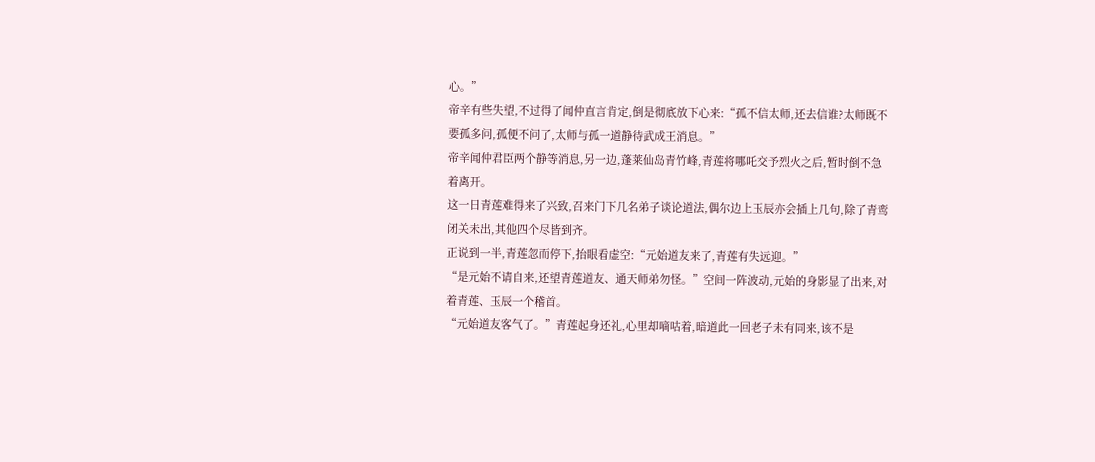心。”
帝辛有些失望,不过得了闻仲直言肯定,倒是彻底放下心来:“孤不信太师,还去信谁?太师既不要孤多问,孤便不问了,太师与孤一道静待武成王消息。”
帝辛闻仲君臣两个静等消息,另一边,蓬莱仙岛青竹峰,青莲将哪吒交予烈火之后,暂时倒不急着离开。
这一日青莲难得来了兴致,召来门下几名弟子谈论道法,偶尔边上玉辰亦会插上几句,除了青鸾闭关未出,其他四个尽皆到齐。
正说到一半,青莲忽而停下,抬眼看虚空:“元始道友来了,青莲有失远迎。”
“是元始不请自来,还望青莲道友、通天师弟勿怪。”空间一阵波动,元始的身影显了出来,对着青莲、玉辰一个稽首。
“元始道友客气了。”青莲起身还礼,心里却嘀咕着,暗道此一回老子未有同来,该不是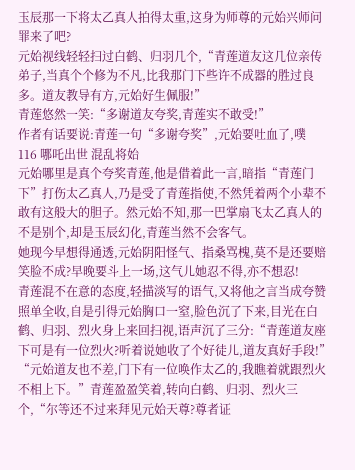玉辰那一下将太乙真人拍得太重,这身为师尊的元始兴师问罪来了吧?
元始视线轻轻扫过白鹤、归羽几个,“青莲道友这几位亲传弟子,当真个个修为不凡,比我那门下些许不成器的胜过良多。道友教导有方,元始好生佩服!”
青莲悠然一笑:“多谢道友夸奖,青莲实不敢受!”
作者有话要说:青莲一句“多谢夸奖”,元始要吐血了,噗
116 哪吒出世 混乱将始
元始哪里是真个夸奖青莲,他是借着此一言,暗指“青莲门下”打伤太乙真人,乃是受了青莲指使,不然凭着两个小辈不敢有这般大的胆子。然元始不知,那一巴掌扇飞太乙真人的不是别个,却是玉辰幻化,青莲当然不会客气。
她现今早想得通透,元始阴阳怪气、指桑骂槐,莫不是还要赔笑脸不成?早晚要斗上一场,这气儿她忍不得,亦不想忍!
青莲混不在意的态度,轻描淡写的语气,又将他之言当成夸赞照单全收,自是引得元始胸口一窒,脸色沉了下来,目光在白鹤、归羽、烈火身上来回扫视,语声沉了三分:“青莲道友座下可是有一位烈火?听着说她收了个好徒儿,道友真好手段!”
“元始道友也不差,门下有一位唤作太乙的,我瞧着就跟烈火不相上下。”青莲盈盈笑着,转向白鹤、归羽、烈火三个,“尔等还不过来拜见元始天尊?尊者证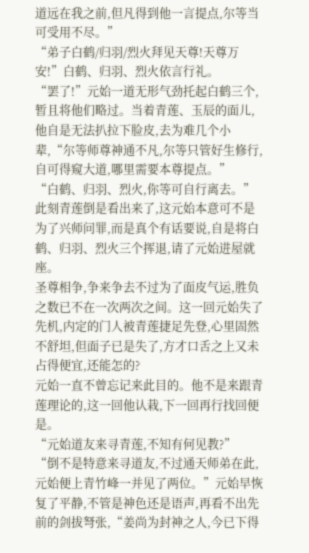道远在我之前,但凡得到他一言提点,尔等当可受用不尽。”
“弟子白鹤/归羽/烈火拜见天尊!天尊万安!”白鹤、归羽、烈火依言行礼。
“罢了!”元始一道无形气劲托起白鹤三个,暂且将他们略过。当着青莲、玉辰的面儿,他自是无法扒拉下脸皮,去为难几个小辈,“尔等师尊神通不凡,尔等只管好生修行,自可得窥大道,哪里需要本尊提点。”
“白鹤、归羽、烈火,你等可自行离去。”此刻青莲倒是看出来了,这元始本意可不是为了兴师问罪,而是真个有话要说,自是将白鹤、归羽、烈火三个挥退,请了元始进屋就座。
圣尊相争,争来争去不过为了面皮气运,胜负之数已不在一次两次之间。这一回元始失了先机,内定的门人被青莲捷足先登,心里固然不舒坦,但面子已是失了,方才口舌之上又未占得便宜,还能怎的?
元始一直不曾忘记来此目的。他不是来跟青莲理论的,这一回他认栽,下一回再行找回便是。
“元始道友来寻青莲,不知有何见教?”
“倒不是特意来寻道友,不过通天师弟在此,元始便上青竹峰一并见了两位。”元始早恢复了平静,不管是神色还是语声,再看不出先前的剑拔弩张,“姜尚为封神之人,今已下得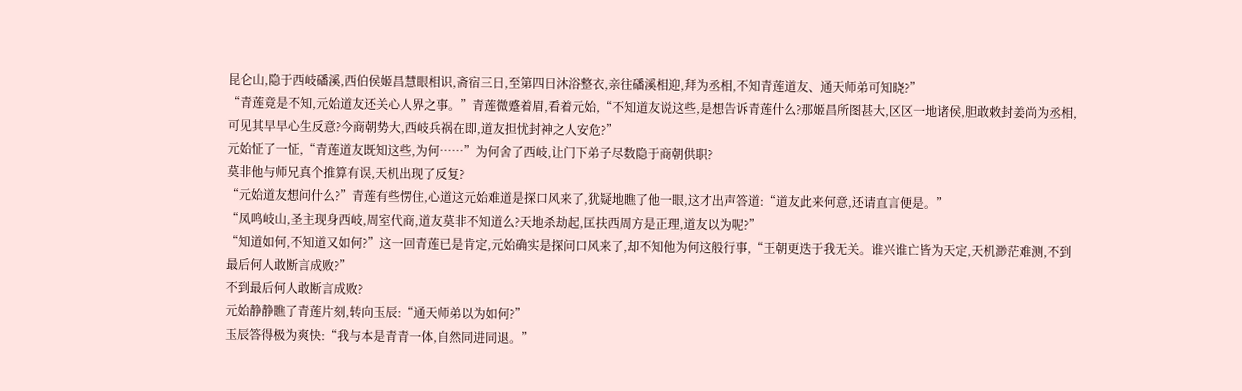昆仑山,隐于西岐磻溪,西伯侯姬昌慧眼相识,斋宿三日,至第四日沐浴整衣,亲往磻溪相迎,拜为丞相,不知青莲道友、通天师弟可知晓?”
“青莲竟是不知,元始道友还关心人界之事。”青莲微蹙着眉,看着元始,“不知道友说这些,是想告诉青莲什么?那姬昌所图甚大,区区一地诸侯,胆敢敕封姜尚为丞相,可见其早早心生反意?今商朝势大,西岐兵祸在即,道友担忧封神之人安危?”
元始怔了一怔,“青莲道友既知这些,为何……”为何舍了西岐,让门下弟子尽数隐于商朝供职?
莫非他与师兄真个推算有误,天机出现了反复?
“元始道友想问什么?”青莲有些愣住,心道这元始难道是探口风来了,犹疑地瞧了他一眼,这才出声答道:“道友此来何意,还请直言便是。”
“凤鸣岐山,圣主现身西岐,周室代商,道友莫非不知道么?天地杀劫起,匡扶西周方是正理,道友以为呢?”
“知道如何,不知道又如何?”这一回青莲已是肯定,元始确实是探问口风来了,却不知他为何这般行事,“王朝更迭于我无关。谁兴谁亡皆为天定,天机渺茫难测,不到最后何人敢断言成败?”
不到最后何人敢断言成败?
元始静静瞧了青莲片刻,转向玉辰:“通天师弟以为如何?”
玉辰答得极为爽快:“我与本是青青一体,自然同进同退。”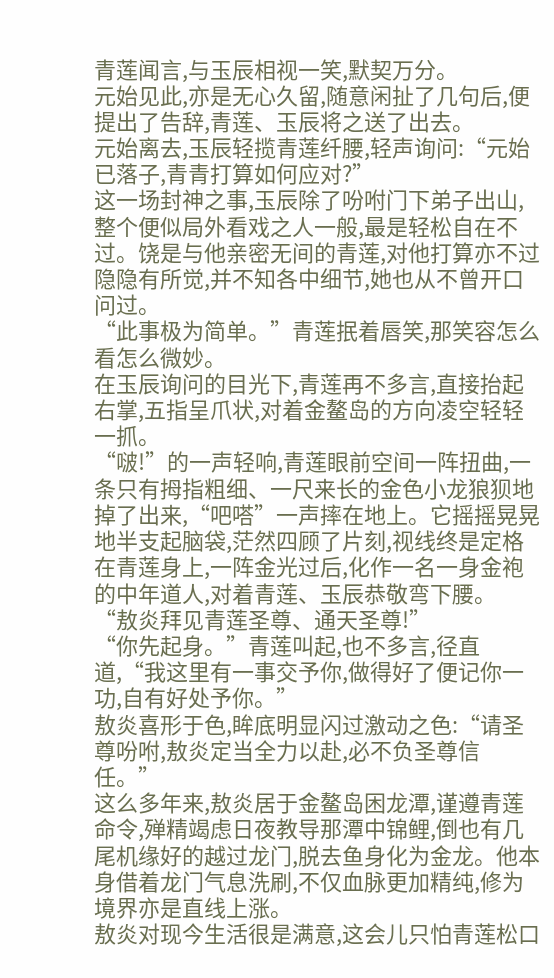青莲闻言,与玉辰相视一笑,默契万分。
元始见此,亦是无心久留,随意闲扯了几句后,便提出了告辞,青莲、玉辰将之送了出去。
元始离去,玉辰轻揽青莲纤腰,轻声询问:“元始已落子,青青打算如何应对?”
这一场封神之事,玉辰除了吩咐门下弟子出山,整个便似局外看戏之人一般,最是轻松自在不过。饶是与他亲密无间的青莲,对他打算亦不过隐隐有所觉,并不知各中细节,她也从不曾开口问过。
“此事极为简单。”青莲抿着唇笑,那笑容怎么看怎么微妙。
在玉辰询问的目光下,青莲再不多言,直接抬起右掌,五指呈爪状,对着金鳌岛的方向凌空轻轻一抓。
“啵!”的一声轻响,青莲眼前空间一阵扭曲,一条只有拇指粗细、一尺来长的金色小龙狼狈地掉了出来,“吧嗒”一声摔在地上。它摇摇晃晃地半支起脑袋,茫然四顾了片刻,视线终是定格在青莲身上,一阵金光过后,化作一名一身金袍的中年道人,对着青莲、玉辰恭敬弯下腰。
“敖炎拜见青莲圣尊、通天圣尊!”
“你先起身。”青莲叫起,也不多言,径直道,“我这里有一事交予你,做得好了便记你一功,自有好处予你。”
敖炎喜形于色,眸底明显闪过激动之色:“请圣尊吩咐,敖炎定当全力以赴,必不负圣尊信任。”
这么多年来,敖炎居于金鳌岛困龙潭,谨遵青莲命令,殚精竭虑日夜教导那潭中锦鲤,倒也有几尾机缘好的越过龙门,脱去鱼身化为金龙。他本身借着龙门气息洗刷,不仅血脉更加精纯,修为境界亦是直线上涨。
敖炎对现今生活很是满意,这会儿只怕青莲松口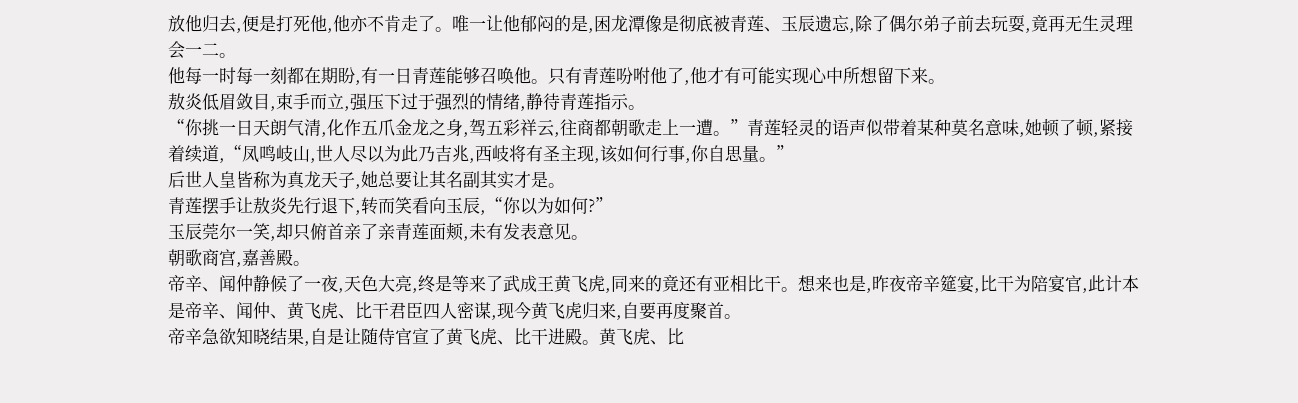放他归去,便是打死他,他亦不肯走了。唯一让他郁闷的是,困龙潭像是彻底被青莲、玉辰遗忘,除了偶尔弟子前去玩耍,竟再无生灵理会一二。
他每一时每一刻都在期盼,有一日青莲能够召唤他。只有青莲吩咐他了,他才有可能实现心中所想留下来。
敖炎低眉敛目,束手而立,强压下过于强烈的情绪,静待青莲指示。
“你挑一日天朗气清,化作五爪金龙之身,驾五彩祥云,往商都朝歌走上一遭。”青莲轻灵的语声似带着某种莫名意味,她顿了顿,紧接着续道,“凤鸣岐山,世人尽以为此乃吉兆,西岐将有圣主现,该如何行事,你自思量。”
后世人皇皆称为真龙天子,她总要让其名副其实才是。
青莲摆手让敖炎先行退下,转而笑看向玉辰,“你以为如何?”
玉辰莞尔一笑,却只俯首亲了亲青莲面颊,未有发表意见。
朝歌商宫,嘉善殿。
帝辛、闻仲静候了一夜,天色大亮,终是等来了武成王黄飞虎,同来的竟还有亚相比干。想来也是,昨夜帝辛筵宴,比干为陪宴官,此计本是帝辛、闻仲、黄飞虎、比干君臣四人密谋,现今黄飞虎归来,自要再度聚首。
帝辛急欲知晓结果,自是让随侍官宣了黄飞虎、比干进殿。黄飞虎、比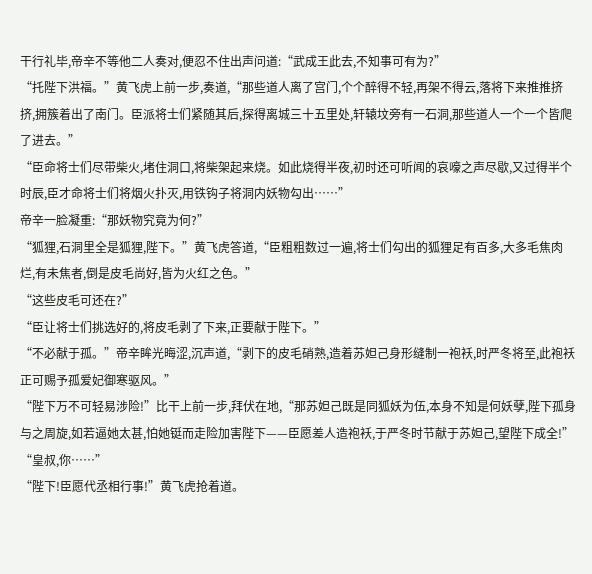干行礼毕,帝辛不等他二人奏对,便忍不住出声问道:“武成王此去,不知事可有为?”
“托陛下洪福。”黄飞虎上前一步,奏道,“那些道人离了宫门,个个醉得不轻,再架不得云,落将下来推推挤挤,拥簇着出了南门。臣派将士们紧随其后,探得离城三十五里处,轩辕坟旁有一石洞,那些道人一个一个皆爬了进去。”
“臣命将士们尽带柴火,堵住洞口,将柴架起来烧。如此烧得半夜,初时还可听闻的哀嚎之声尽歇,又过得半个时辰,臣才命将士们将烟火扑灭,用铁钩子将洞内妖物勾出……”
帝辛一脸凝重:“那妖物究竟为何?”
“狐狸,石洞里全是狐狸,陛下。”黄飞虎答道,“臣粗粗数过一遍,将士们勾出的狐狸足有百多,大多毛焦肉烂,有未焦者,倒是皮毛尚好,皆为火红之色。”
“这些皮毛可还在?”
“臣让将士们挑选好的,将皮毛剥了下来,正要献于陛下。”
“不必献于孤。”帝辛眸光晦涩,沉声道,“剥下的皮毛硝熟,造着苏妲己身形缝制一袍袄,时严冬将至,此袍袄正可赐予孤爱妃御寒驱风。”
“陛下万不可轻易涉险!”比干上前一步,拜伏在地,“那苏妲己既是同狐妖为伍,本身不知是何妖孽,陛下孤身与之周旋,如若逼她太甚,怕她铤而走险加害陛下——臣愿差人造袍袄,于严冬时节献于苏妲己,望陛下成全!”
“皇叔,你……”
“陛下!臣愿代丞相行事!”黄飞虎抢着道。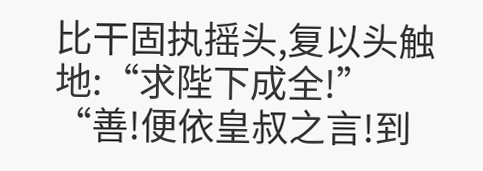比干固执摇头,复以头触地:“求陛下成全!”
“善!便依皇叔之言!到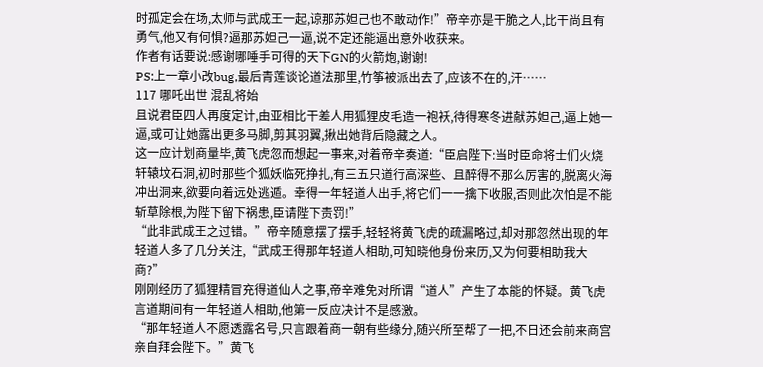时孤定会在场,太师与武成王一起,谅那苏妲己也不敢动作!”帝辛亦是干脆之人,比干尚且有勇气,他又有何惧?逼那苏妲己一逼,说不定还能逼出意外收获来。
作者有话要说:感谢哪唾手可得的天下GN的火箭炮,谢谢!
PS:上一章小改bug,最后青莲谈论道法那里,竹筝被派出去了,应该不在的,汗……
117 哪吒出世 混乱将始
且说君臣四人再度定计,由亚相比干差人用狐狸皮毛造一袍袄,待得寒冬进献苏妲己,逼上她一逼,或可让她露出更多马脚,剪其羽翼,揪出她背后隐藏之人。
这一应计划商量毕,黄飞虎忽而想起一事来,对着帝辛奏道:“臣启陛下:当时臣命将士们火烧轩辕坟石洞,初时那些个狐妖临死挣扎,有三五只道行高深些、且醉得不那么厉害的,脱离火海冲出洞来,欲要向着远处逃遁。幸得一年轻道人出手,将它们一一擒下收服,否则此次怕是不能斩草除根,为陛下留下祸患,臣请陛下责罚!”
“此非武成王之过错。”帝辛随意摆了摆手,轻轻将黄飞虎的疏漏略过,却对那忽然出现的年轻道人多了几分关注,“武成王得那年轻道人相助,可知晓他身份来历,又为何要相助我大商?”
刚刚经历了狐狸精冒充得道仙人之事,帝辛难免对所谓“道人”产生了本能的怀疑。黄飞虎言道期间有一年轻道人相助,他第一反应决计不是感激。
“那年轻道人不愿透露名号,只言跟着商一朝有些缘分,随兴所至帮了一把,不日还会前来商宫亲自拜会陛下。”黄飞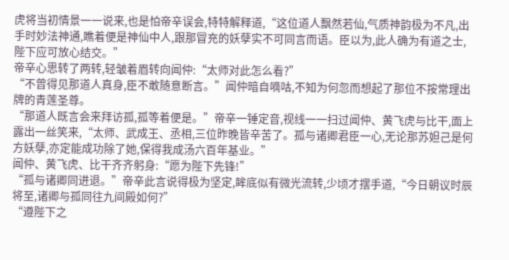虎将当初情景一一说来,也是怕帝辛误会,特特解释道,“这位道人飘然若仙,气质神韵极为不凡,出手时妙法神通,瞧着便是神仙中人,跟那冒充的妖孽实不可同言而语。臣以为,此人确为有道之士,陛下应可放心结交。”
帝辛心思转了两转,轻皱着眉转向闻仲:“太师对此怎么看?”
“不曾得见那道人真身,臣不敢随意断言。”闻仲暗自嘀咕,不知为何忽而想起了那位不按常理出牌的青莲圣尊。
“那道人既言会来拜访孤,孤等着便是。”帝辛一锤定音,视线一一扫过闻仲、黄飞虎与比干,面上露出一丝笑来,“太师、武成王、丞相,三位昨晚皆辛苦了。孤与诸卿君臣一心,无论那苏妲己是何方妖孽,亦定能成功除了她,保得我成汤六百年基业。”
闻仲、黄飞虎、比干齐齐躬身:“愿为陛下先锋!”
“孤与诸卿同进退。”帝辛此言说得极为坚定,眸底似有微光流转,少顷才摆手道,“今日朝议时辰将至,诸卿与孤同往九间殿如何?”
“遵陛下之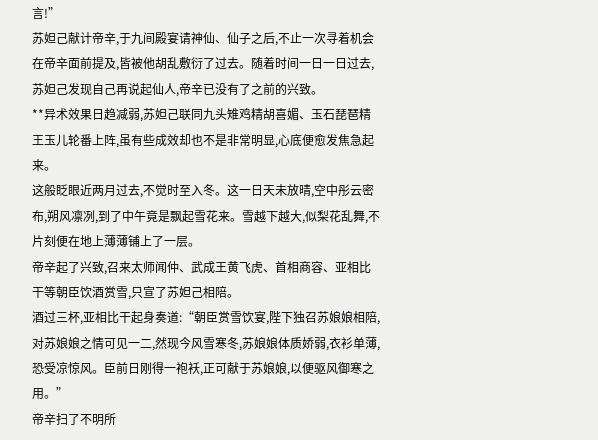言!”
苏妲己献计帝辛,于九间殿宴请神仙、仙子之后,不止一次寻着机会在帝辛面前提及,皆被他胡乱敷衍了过去。随着时间一日一日过去,苏妲己发现自己再说起仙人,帝辛已没有了之前的兴致。
**异术效果日趋减弱,苏妲己联同九头雉鸡精胡喜媚、玉石琵琶精王玉儿轮番上阵,虽有些成效却也不是非常明显,心底便愈发焦急起来。
这般眨眼近两月过去,不觉时至入冬。这一日天未放晴,空中彤云密布,朔风凛冽,到了中午竟是飘起雪花来。雪越下越大,似梨花乱舞,不片刻便在地上薄薄铺上了一层。
帝辛起了兴致,召来太师闻仲、武成王黄飞虎、首相商容、亚相比干等朝臣饮酒赏雪,只宣了苏妲己相陪。
酒过三杯,亚相比干起身奏道:“朝臣赏雪饮宴,陛下独召苏娘娘相陪,对苏娘娘之情可见一二,然现今风雪寒冬,苏娘娘体质娇弱,衣衫单薄,恐受凉惊风。臣前日刚得一袍袄,正可献于苏娘娘,以便驱风御寒之用。”
帝辛扫了不明所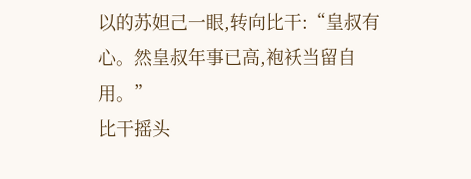以的苏妲己一眼,转向比干:“皇叔有心。然皇叔年事已高,袍袄当留自用。”
比干摇头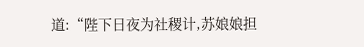道:“陛下日夜为社稷计,苏娘娘担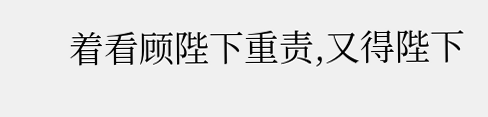着看顾陛下重责,又得陛下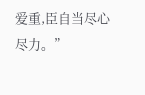爱重,臣自当尽心尽力。”